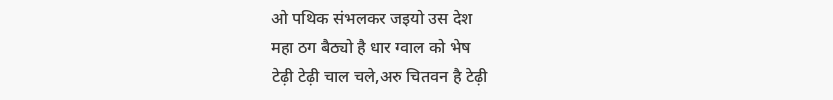ओ पथिक संभलकर जइयो उस देश
महा ठग बैठ्यो है धार ग्वाल को भेष
टेढ़ी टेढ़ी चाल चले,अरु चितवन है टेढ़ी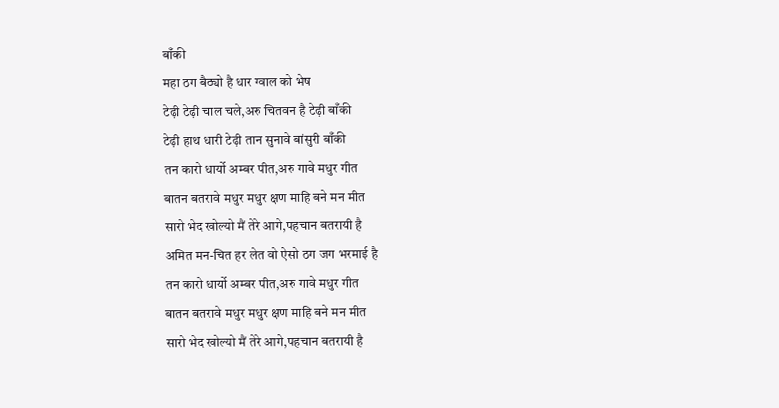बाँकी
महा ठग बैठ्यो है धार ग्वाल को भेष
टेढ़ी टेढ़ी चाल चले,अरु चितवन है टेढ़ी बाँकी
टेढ़ी हाथ धारी टेढ़ी तान सुनावे बांसुरी बाँकी
तन कारो धार्यो अम्बर पीत,अरु गावे मधुर गीत
बातन बतरावे मधुर मधुर क्षण माहि बने मन मीत
सारो भेद खोल्यो मैं तेरे आगे,पहचान बतरायी है
अमित मन-चित हर लेत वो ऐसो ठग जग भरमाई है
तन कारो धार्यो अम्बर पीत,अरु गावे मधुर गीत
बातन बतरावे मधुर मधुर क्षण माहि बने मन मीत
सारो भेद खोल्यो मैं तेरे आगे,पहचान बतरायी है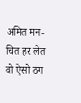अमित मन-चित हर लेत वो ऐसो ठग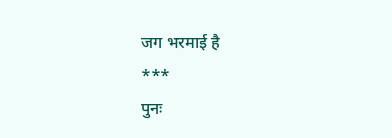जग भरमाई है
***
पुनः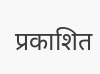प्रकाशित